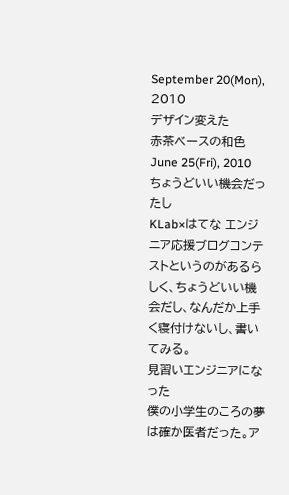September 20(Mon), 2010
デザイン変えた
赤茶ベースの和色
June 25(Fri), 2010
ちょうどいい機会だったし
KLab×はてな エンジニア応援ブログコンテストというのがあるらしく、ちょうどいい機会だし、なんだか上手く寝付けないし、書いてみる。
見習いエンジニアになった
僕の小学生のころの夢は確か医者だった。ア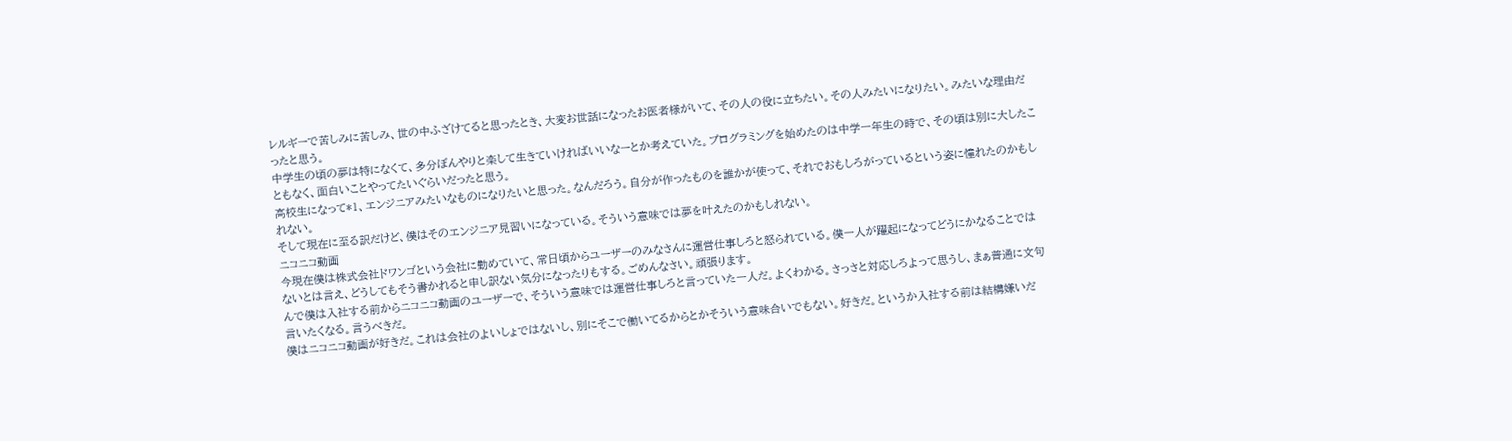レルギーで苦しみに苦しみ、世の中ふざけてると思ったとき、大変お世話になったお医者様がいて、その人の役に立ちたい。その人みたいになりたい。みたいな理由だったと思う。
中学生の頃の夢は特になくて、多分ぼんやりと楽して生きていければいいなーとか考えていた。プログラミングを始めたのは中学一年生の時で、その頃は別に大したこともなく、面白いことやってたいぐらいだったと思う。
高校生になって*1、エンジニアみたいなものになりたいと思った。なんだろう。自分が作ったものを誰かが使って、それでおもしろがっているという姿に憧れたのかもしれない。
そして現在に至る訳だけど、僕はそのエンジニア見習いになっている。そういう意味では夢を叶えたのかもしれない。
ニコニコ動画
今現在僕は株式会社ドワンゴという会社に勤めていて、常日頃からユーザーのみなさんに運営仕事しろと怒られている。僕一人が躍起になってどうにかなることではないとは言え、どうしてもそう書かれると申し訳ない気分になったりもする。ごめんなさい。頑張ります。
んで僕は入社する前からニコニコ動画のユーザーで、そういう意味では運営仕事しろと言っていた一人だ。よくわかる。さっさと対応しろよって思うし、まぁ普通に文句言いたくなる。言うべきだ。
僕はニコニコ動画が好きだ。これは会社のよいしょではないし、別にそこで働いてるからとかそういう意味合いでもない。好きだ。というか入社する前は結構嫌いだ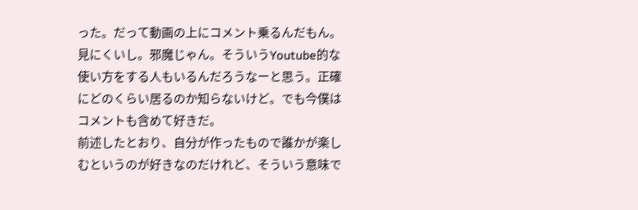った。だって動画の上にコメント乗るんだもん。見にくいし。邪魔じゃん。そういうYoutube的な使い方をする人もいるんだろうなーと思う。正確にどのくらい居るのか知らないけど。でも今僕はコメントも含めて好きだ。
前述したとおり、自分が作ったもので誰かが楽しむというのが好きなのだけれど、そういう意味で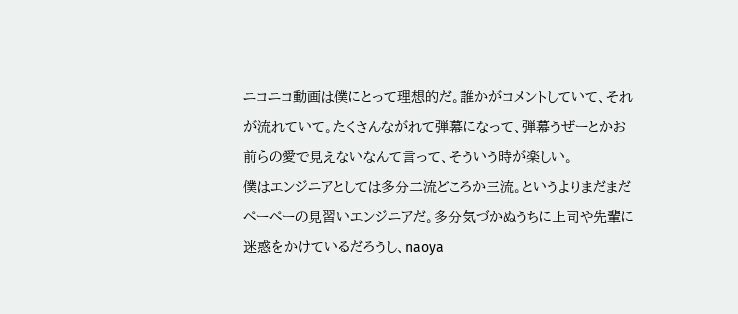ニコニコ動画は僕にとって理想的だ。誰かがコメントしていて、それが流れていて。たくさんながれて弾幕になって、弾幕うぜーとかお前らの愛で見えないなんて言って、そういう時が楽しい。
僕はエンジニアとしては多分二流どころか三流。というよりまだまだぺーぺーの見習いエンジニアだ。多分気づかぬうちに上司や先輩に迷惑をかけているだろうし、naoya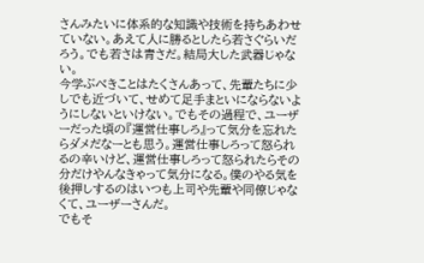さんみたいに体系的な知識や技術を持ちあわせていない。あえて人に勝るとしたら若さぐらいだろう。でも若さは青さだ。結局大した武器じゃない。
今学ぶべきことはたくさんあって、先輩たちに少しでも近づいて、せめて足手まといにならないようにしないといけない。でもその過程で、ユーザーだった頃の『運営仕事しろ』って気分を忘れたらダメだなーとも思う。運営仕事しろって怒られるの辛いけど、運営仕事しろって怒られたらその分だけやんなきゃって気分になる。僕のやる気を後押しするのはいつも上司や先輩や同僚じゃなくて、ユーザーさんだ。
でもそ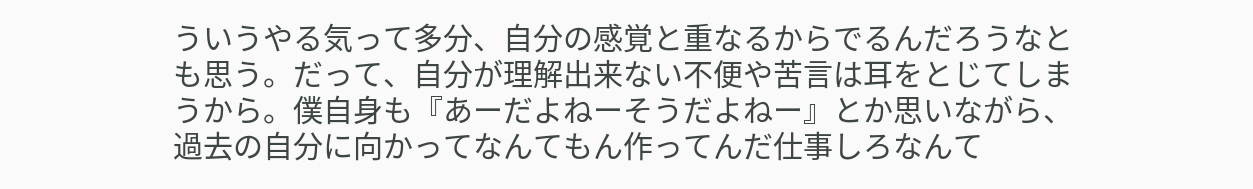ういうやる気って多分、自分の感覚と重なるからでるんだろうなとも思う。だって、自分が理解出来ない不便や苦言は耳をとじてしまうから。僕自身も『あーだよねーそうだよねー』とか思いながら、過去の自分に向かってなんてもん作ってんだ仕事しろなんて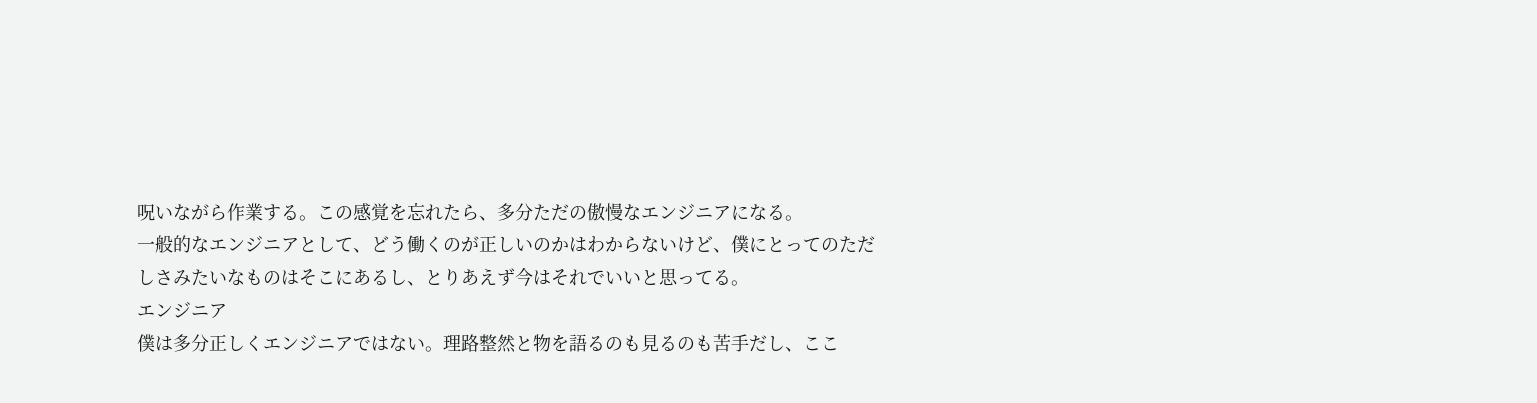呪いながら作業する。この感覚を忘れたら、多分ただの傲慢なエンジニアになる。
一般的なエンジニアとして、どう働くのが正しいのかはわからないけど、僕にとってのただしさみたいなものはそこにあるし、とりあえず今はそれでいいと思ってる。
エンジニア
僕は多分正しくエンジニアではない。理路整然と物を語るのも見るのも苦手だし、ここ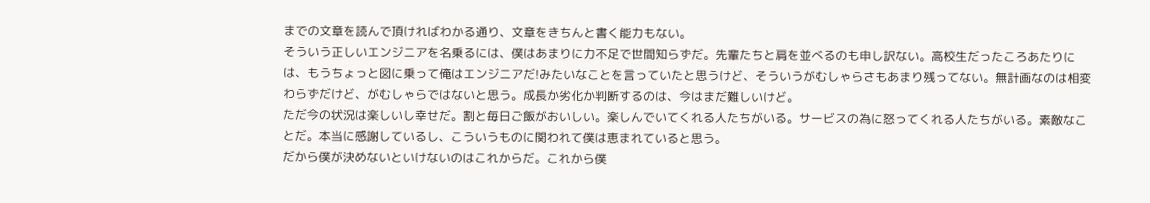までの文章を読んで頂ければわかる通り、文章をきちんと書く能力もない。
そういう正しいエンジニアを名乗るには、僕はあまりに力不足で世間知らずだ。先輩たちと肩を並べるのも申し訳ない。高校生だったころあたりには、もうちょっと図に乗って俺はエンジニアだ!みたいなことを言っていたと思うけど、そういうがむしゃらさもあまり残ってない。無計画なのは相変わらずだけど、がむしゃらではないと思う。成長か劣化か判断するのは、今はまだ難しいけど。
ただ今の状況は楽しいし幸せだ。割と毎日ご飯がおいしい。楽しんでいてくれる人たちがいる。サービスの為に怒ってくれる人たちがいる。素敵なことだ。本当に感謝しているし、こういうものに関われて僕は恵まれていると思う。
だから僕が決めないといけないのはこれからだ。これから僕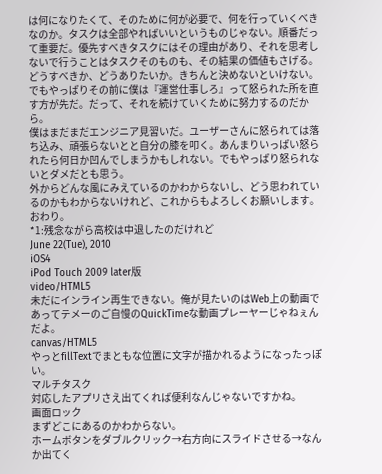は何になりたくて、そのために何が必要で、何を行っていくべきなのか。タスクは全部やればいいというものじゃない。順番だって重要だ。優先すべきタスクにはその理由があり、それを思考しないで行うことはタスクそのものも、その結果の価値もさげる。
どうすべきか、どうありたいか。きちんと決めないといけない。でもやっぱりその前に僕は『運営仕事しろ』って怒られた所を直す方が先だ。だって、それを続けていくために努力するのだから。
僕はまだまだエンジニア見習いだ。ユーザーさんに怒られては落ち込み、頑張らないとと自分の膝を叩く。あんまりいっぱい怒られたら何日か凹んでしまうかもしれない。でもやっぱり怒られないとダメだとも思う。
外からどんな風にみえているのかわからないし、どう思われているのかもわからないけれど、これからもよろしくお願いします。
おわり。
*1:残念ながら高校は中退したのだけれど
June 22(Tue), 2010
iOS4
iPod Touch 2009 later版
video/HTML5
未だにインライン再生できない。俺が見たいのはWeb上の動画であってテメーのご自慢のQuickTimeな動画プレーヤーじゃねぇんだよ。
canvas/HTML5
やっとfillTextでまともな位置に文字が描かれるようになったっぽい。
マルチタスク
対応したアプリさえ出てくれば便利なんじゃないですかね。
画面ロック
まずどこにあるのかわからない。
ホームボタンをダブルクリック→右方向にスライドさせる→なんか出てく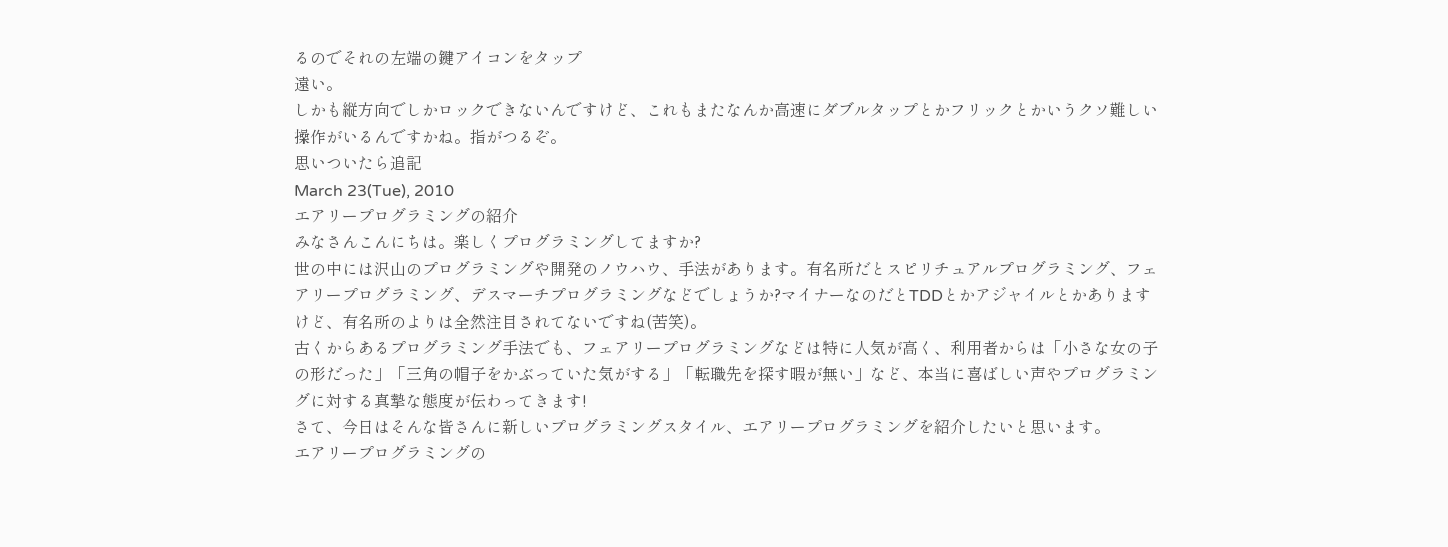るのでそれの左端の鍵アイコンをタップ
遠い。
しかも縦方向でしかロックできないんですけど、これもまたなんか高速にダブルタップとかフリックとかいうクソ難しい操作がいるんですかね。指がつるぞ。
思いついたら追記
March 23(Tue), 2010
エアリープログラミングの紹介
みなさんこんにちは。楽しくプログラミングしてますか?
世の中には沢山のプログラミングや開発のノウハウ、手法があります。有名所だとスピリチュアルプログラミング、フェアリープログラミング、デスマーチプログラミングなどでしょうか?マイナーなのだとTDDとかアジャイルとかありますけど、有名所のよりは全然注目されてないですね(苦笑)。
古くからあるプログラミング手法でも、フェアリープログラミングなどは特に人気が高く、利用者からは「小さな女の子の形だった」「三角の帽子をかぶっていた気がする」「転職先を探す暇が無い」など、本当に喜ばしい声やプログラミングに対する真摯な態度が伝わってきます!
さて、今日はそんな皆さんに新しいプログラミングスタイル、エアリープログラミングを紹介したいと思います。
エアリープログラミングの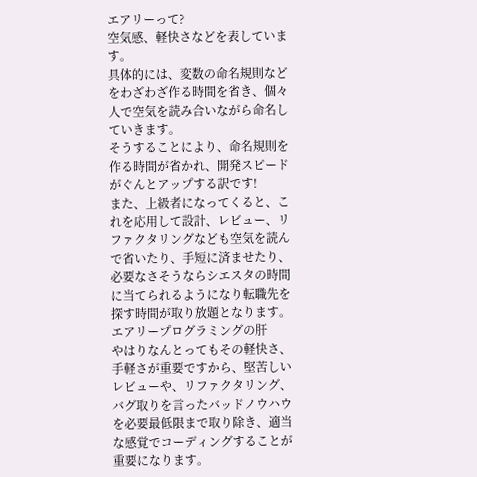エアリーって?
空気感、軽快さなどを表しています。
具体的には、変数の命名規則などをわざわざ作る時間を省き、個々人で空気を読み合いながら命名していきます。
そうすることにより、命名規則を作る時間が省かれ、開発スピードがぐんとアップする訳です!
また、上級者になってくると、これを応用して設計、レビュー、リファクタリングなども空気を読んで省いたり、手短に済ませたり、必要なさそうならシエスタの時間に当てられるようになり転職先を探す時間が取り放題となります。
エアリープログラミングの肝
やはりなんとってもその軽快さ、手軽さが重要ですから、堅苦しいレビューや、リファクタリング、バグ取りを言ったバッドノウハウを必要最低限まで取り除き、適当な感覚でコーディングすることが重要になります。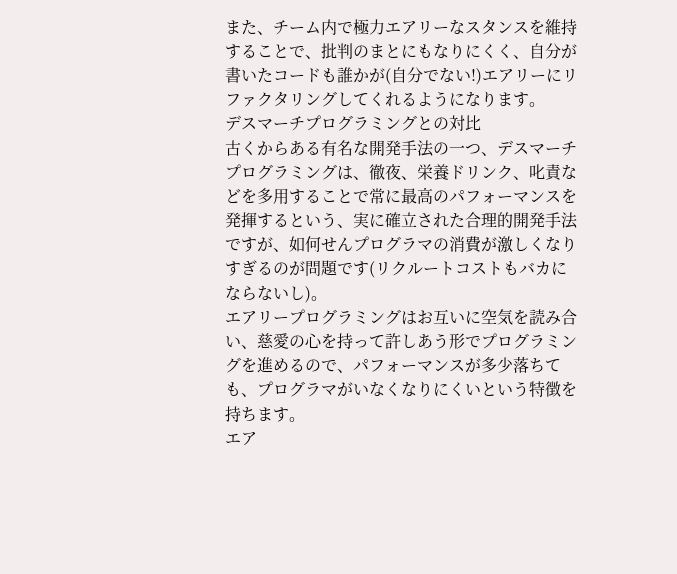また、チーム内で極力エアリーなスタンスを維持することで、批判のまとにもなりにくく、自分が書いたコードも誰かが(自分でない!)エアリーにリファクタリングしてくれるようになります。
デスマーチプログラミングとの対比
古くからある有名な開発手法の一つ、デスマーチプログラミングは、徹夜、栄養ドリンク、叱責などを多用することで常に最高のパフォーマンスを発揮するという、実に確立された合理的開発手法ですが、如何せんプログラマの消費が激しくなりすぎるのが問題です(リクルートコストもバカにならないし)。
エアリープログラミングはお互いに空気を読み合い、慈愛の心を持って許しあう形でプログラミングを進めるので、パフォーマンスが多少落ちても、プログラマがいなくなりにくいという特徴を持ちます。
エア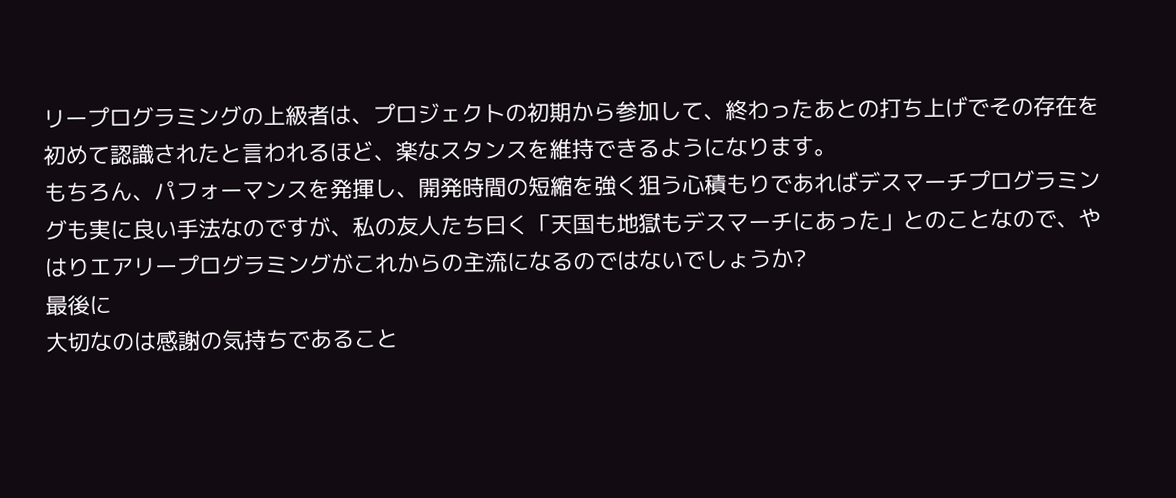リープログラミングの上級者は、プロジェクトの初期から参加して、終わったあとの打ち上げでその存在を初めて認識されたと言われるほど、楽なスタンスを維持できるようになります。
もちろん、パフォーマンスを発揮し、開発時間の短縮を強く狙う心積もりであればデスマーチプログラミングも実に良い手法なのですが、私の友人たち曰く「天国も地獄もデスマーチにあった」とのことなので、やはりエアリープログラミングがこれからの主流になるのではないでしょうか?
最後に
大切なのは感謝の気持ちであること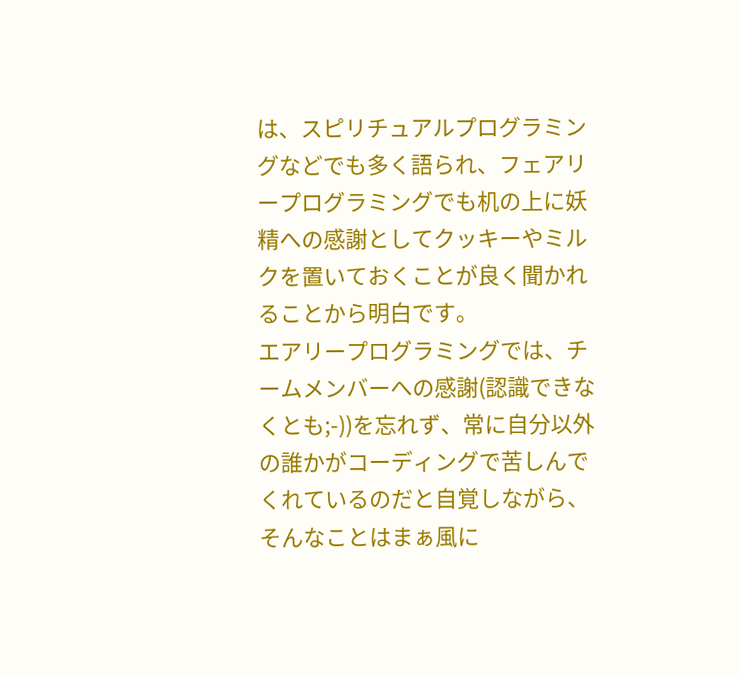は、スピリチュアルプログラミングなどでも多く語られ、フェアリープログラミングでも机の上に妖精への感謝としてクッキーやミルクを置いておくことが良く聞かれることから明白です。
エアリープログラミングでは、チームメンバーへの感謝(認識できなくとも;-))を忘れず、常に自分以外の誰かがコーディングで苦しんでくれているのだと自覚しながら、そんなことはまぁ風に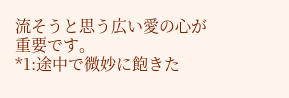流そうと思う広い愛の心が重要です。
*1:途中で微妙に飽きた